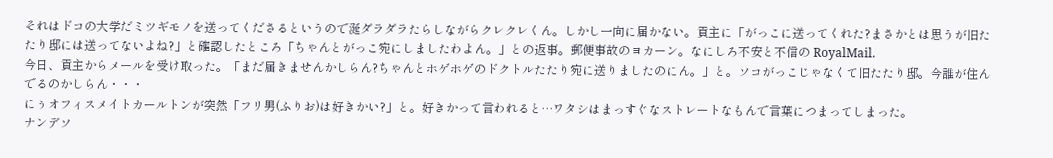それはドコの大学だミツギモノを送ってくださるというので涎ダラダラたらしながらクレクレくん。しかし一向に届かない。貢主に「がっこに送ってくれた?まさかとは思うが旧たたり邸には送ってないよね?」と確認したところ「ちゃんとがっこ宛にしましたわよん。」との返事。郵便事故のヨカーン。なにしろ不安と不信の RoyalMail.
今日、貢主からメールを受け取った。「まだ届きませんかしらん?ちゃんとホゲホゲのドクトルたたり宛に送りましたのにん。」と。ソコがっこじゃなくて旧たたり邸。今誰が住んでるのかしらん・・・
にぅオフィスメイトカールトンが突然「フリ男(ふりお)は好きかい?」と。好きかって言われると…ワタシはまっすぐなストレートなもんで言葉につまってしまった。
ナンデソ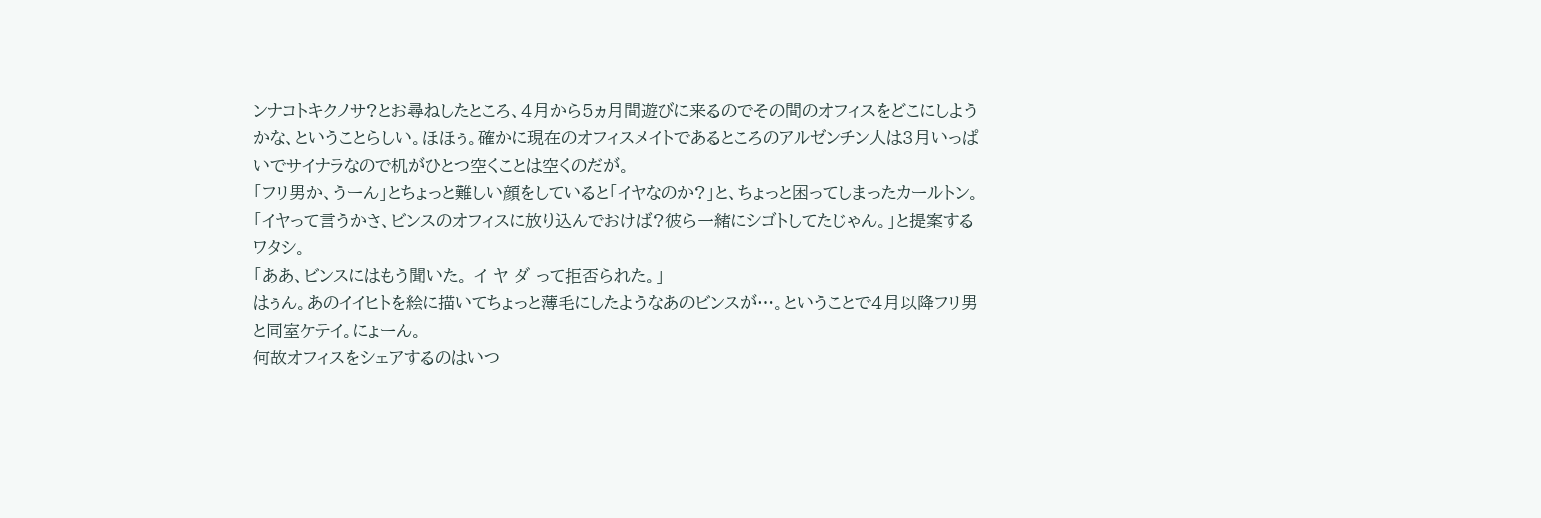ンナコトキクノサ?とお尋ねしたところ、4月から5ヵ月間遊びに来るのでその間のオフィスをどこにしようかな、ということらしい。ほほぅ。確かに現在のオフィスメイトであるところのアルゼンチン人は3月いっぱいでサイナラなので机がひとつ空くことは空くのだが。
「フリ男か、うーん」とちょっと難しい顔をしていると「イヤなのか?」と、ちょっと困ってしまったカールトン。「イヤって言うかさ、ビンスのオフィスに放り込んでおけば?彼ら一緒にシゴトしてたじゃん。」と提案するワタシ。
「ああ、ビンスにはもう聞いた。 イ ヤ ダ って拒否られた。」
はぅん。あのイイヒトを絵に描いてちょっと薄毛にしたようなあのビンスが…。ということで4月以降フリ男と同室ケテイ。にょーん。
何故オフィスをシェアするのはいつ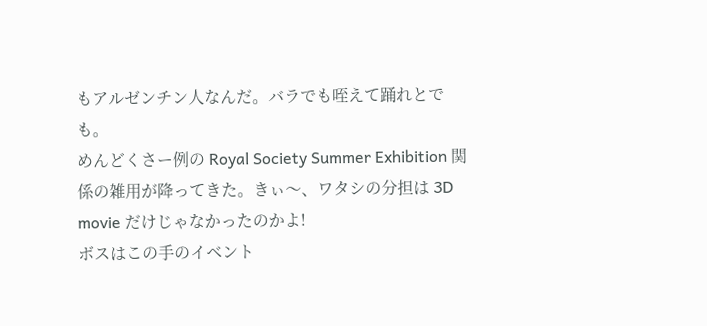もアルゼンチン人なんだ。バラでも咥えて踊れとでも。
めんどくさー例の Royal Society Summer Exhibition 関係の雑用が降ってきた。きぃ〜、ワタシの分担は 3D movie だけじゃなかったのかよ!
ボスはこの手のイベント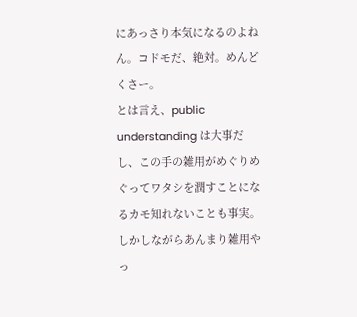にあっさり本気になるのよねん。コドモだ、絶対。めんどくさー。
とは言え、public understanding は大事だし、この手の雑用がめぐりめぐってワタシを潤すことになるカモ知れないことも事実。しかしながらあんまり雑用やっ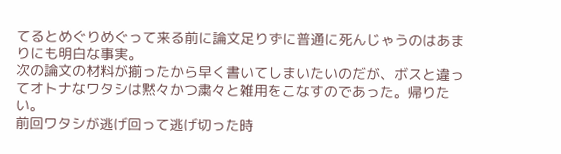てるとめぐりめぐって来る前に論文足りずに普通に死んじゃうのはあまりにも明白な事実。
次の論文の材料が揃ったから早く書いてしまいたいのだが、ボスと違ってオトナなワタシは黙々かつ粛々と雑用をこなすのであった。帰りたい。
前回ワタシが逃げ回って逃げ切った時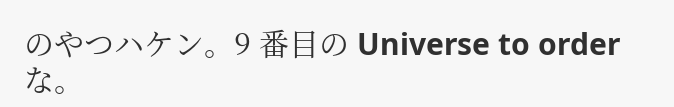のやつハケン。9 番目の Universe to order な。